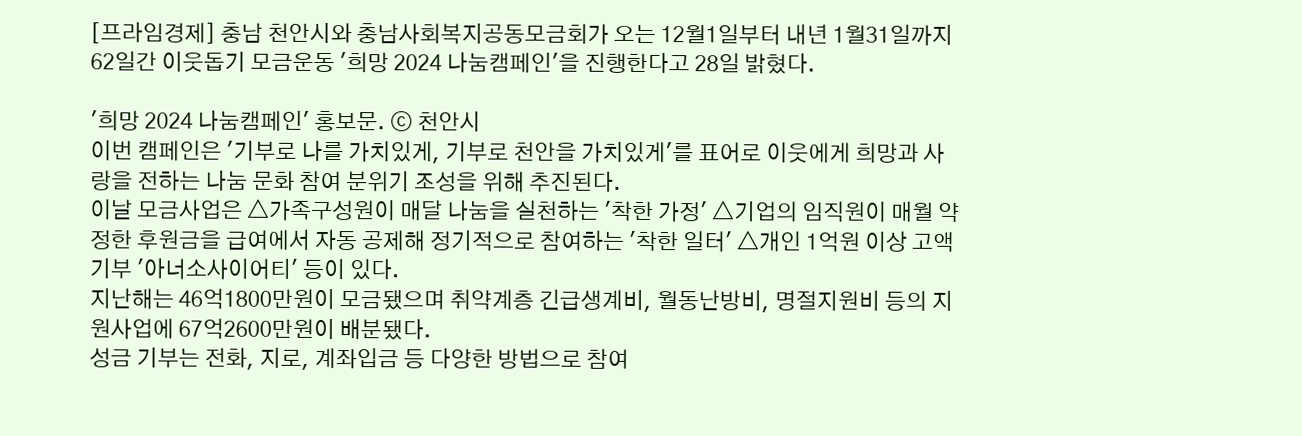[프라임경제] 충남 천안시와 충남사회복지공동모금회가 오는 12월1일부터 내년 1월31일까지 62일간 이웃돕기 모금운동 '희망 2024 나눔캠페인'을 진행한다고 28일 밝혔다.

'희망 2024 나눔캠페인' 홍보문. ⓒ 천안시
이번 캠페인은 '기부로 나를 가치있게, 기부로 천안을 가치있게'를 표어로 이웃에게 희망과 사랑을 전하는 나눔 문화 참여 분위기 조성을 위해 추진된다.
이날 모금사업은 △가족구성원이 매달 나눔을 실천하는 '착한 가정' △기업의 임직원이 매월 약정한 후원금을 급여에서 자동 공제해 정기적으로 참여하는 '착한 일터' △개인 1억원 이상 고액기부 '아너소사이어티' 등이 있다.
지난해는 46억1800만원이 모금됐으며 취약계층 긴급생계비, 월동난방비, 명절지원비 등의 지원사업에 67억2600만원이 배분됐다.
성금 기부는 전화, 지로, 계좌입금 등 다양한 방법으로 참여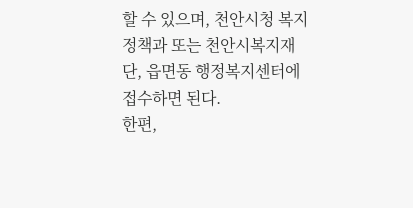할 수 있으며, 천안시청 복지정책과 또는 천안시복지재단, 읍면동 행정복지센터에 접수하면 된다.
한편,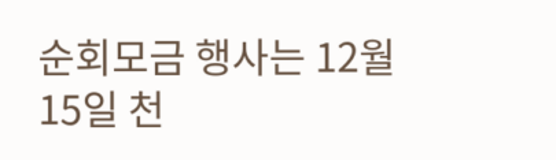순회모금 행사는 12월15일 천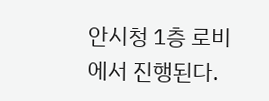안시청 1층 로비에서 진행된다.